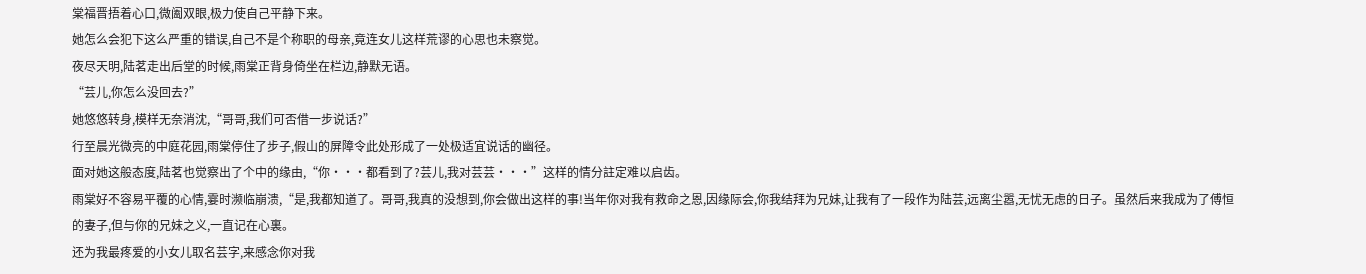棠福晋捂着心口,微阖双眼,极力使自己平静下来。
她怎么会犯下这么严重的错误,自己不是个称职的母亲,竟连女儿这样荒谬的心思也未察觉。
夜尽天明,陆茗走出后堂的时候,雨棠正背身倚坐在栏边,静默无语。
“芸儿,你怎么没回去?”
她悠悠转身,模样无奈消沈,“哥哥,我们可否借一步说话?”
行至晨光微亮的中庭花园,雨棠停住了步子,假山的屏障令此处形成了一处极适宜说话的幽径。
面对她这般态度,陆茗也觉察出了个中的缘由,“你···都看到了?芸儿,我对芸芸···”这样的情分註定难以启齿。
雨棠好不容易平覆的心情,霎时濒临崩溃,“是,我都知道了。哥哥,我真的没想到,你会做出这样的事!当年你对我有救命之恩,因缘际会,你我结拜为兄妹,让我有了一段作为陆芸,远离尘嚣,无忧无虑的日子。虽然后来我成为了傅恒的妻子,但与你的兄妹之义,一直记在心裏。
还为我最疼爱的小女儿取名芸字,来感念你对我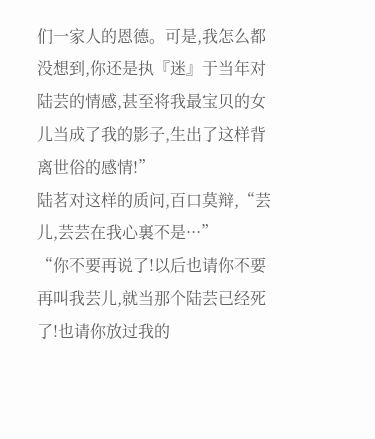们一家人的恩德。可是,我怎么都没想到,你还是执『迷』于当年对陆芸的情感,甚至将我最宝贝的女儿当成了我的影子,生出了这样背离世俗的感情!”
陆茗对这样的质问,百口莫辩,“芸儿,芸芸在我心裏不是···”
“你不要再说了!以后也请你不要再叫我芸儿,就当那个陆芸已经死了!也请你放过我的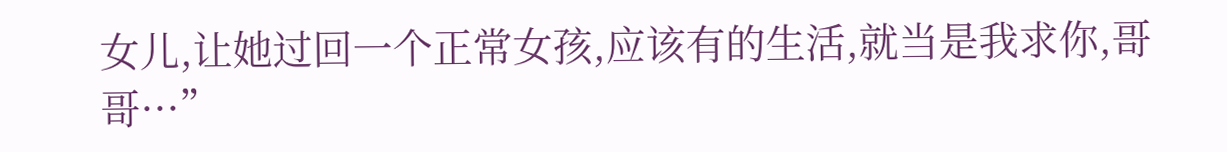女儿,让她过回一个正常女孩,应该有的生活,就当是我求你,哥哥···”